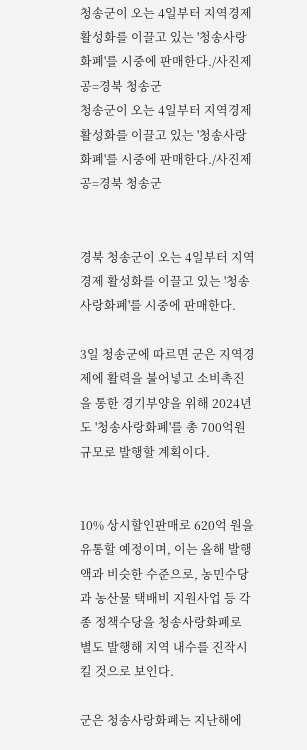청송군이 오는 4일부터 지역경제 활성화를 이끌고 있는 '청송사랑화폐'를 시중에 판매한다./사진제공=경북 청송군
청송군이 오는 4일부터 지역경제 활성화를 이끌고 있는 '청송사랑화폐'를 시중에 판매한다./사진제공=경북 청송군


경북 청송군이 오는 4일부터 지역경제 활성화를 이끌고 있는 '청송사랑화폐'를 시중에 판매한다.

3일 청송군에 따르면 군은 지역경제에 활력을 불어넣고 소비촉진을 통한 경기부양을 위해 2024년도 '청송사랑화폐'를 총 700억원 규모로 발행할 계획이다.


10% 상시할인판매로 620억 원을 유통할 예정이며, 이는 올해 발행액과 비슷한 수준으로, 농민수당과 농산물 택배비 지원사업 등 각종 정책수당을 청송사랑화폐로 별도 발행해 지역 내수를 진작시킬 것으로 보인다.

군은 청송사랑화폐는 지난해에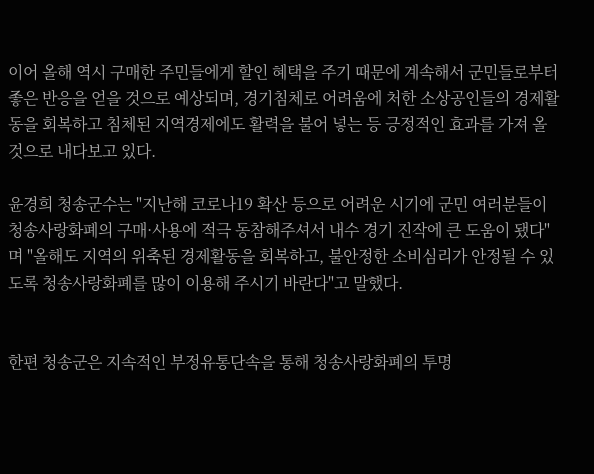이어 올해 역시 구매한 주민들에게 할인 혜택을 주기 때문에 계속해서 군민들로부터 좋은 반응을 얻을 것으로 예상되며, 경기침체로 어려움에 처한 소상공인들의 경제활동을 회복하고 침체된 지역경제에도 활력을 불어 넣는 등 긍정적인 효과를 가져 올 것으로 내다보고 있다.

윤경희 청송군수는 "지난해 코로나19 확산 등으로 어려운 시기에 군민 여러분들이 청송사랑화폐의 구매·사용에 적극 동참해주셔서 내수 경기 진작에 큰 도움이 됐다"며 "올해도 지역의 위축된 경제활동을 회복하고, 불안정한 소비심리가 안정될 수 있도록 청송사랑화폐를 많이 이용해 주시기 바란다"고 말했다.


한편 청송군은 지속적인 부정유통단속을 통해 청송사랑화폐의 투명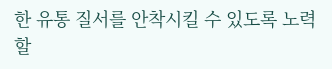한 유통 질서를 안착시킬 수 있도록 노력할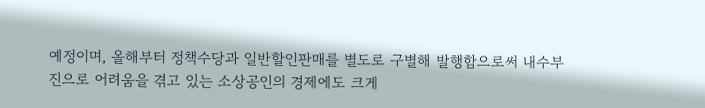예정이며, 올해부터 정책수당과 일반할인판매를 별도로 구별해 발행함으로써 내수부진으로 어려움을 겪고 있는 소상공인의 경제에도 크게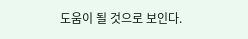도움이 될 것으로 보인다.